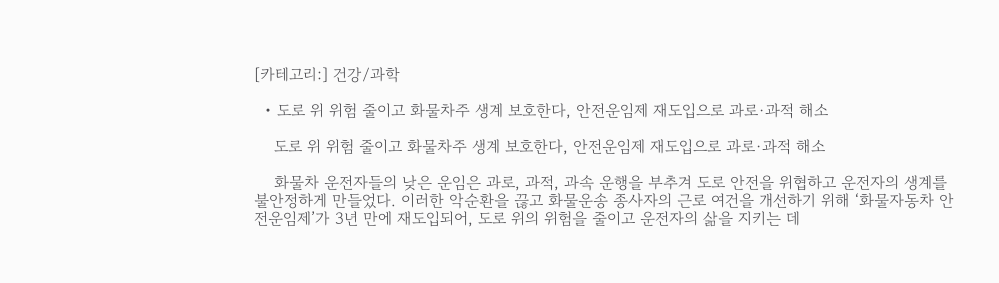[카테고리:] 건강/과학

  • 도로 위 위험 줄이고 화물차주 생계 보호한다, 안전운임제 재도입으로 과로·과적 해소

    도로 위 위험 줄이고 화물차주 생계 보호한다, 안전운임제 재도입으로 과로·과적 해소

    화물차 운전자들의 낮은 운임은 과로, 과적, 과속 운행을 부추겨 도로 안전을 위협하고 운전자의 생계를 불안정하게 만들었다. 이러한 악순환을 끊고 화물운송 종사자의 근로 여건을 개선하기 위해 ‘화물자동차 안전운임제’가 3년 만에 재도입되어, 도로 위의 위험을 줄이고 운전자의 삶을 지키는 데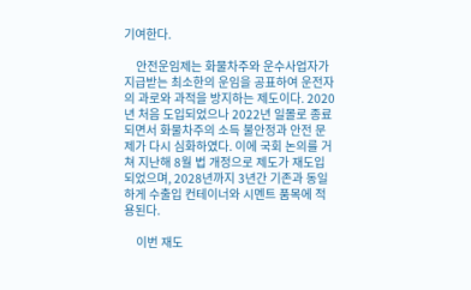기여한다.

    안전운임제는 화물차주와 운수사업자가 지급받는 최소한의 운임을 공표하여 운전자의 과로와 과적을 방지하는 제도이다. 2020년 처음 도입되었으나 2022년 일몰로 종료되면서 화물차주의 소득 불안정과 안전 문제가 다시 심화하였다. 이에 국회 논의를 거쳐 지난해 8월 법 개정으로 제도가 재도입되었으며, 2028년까지 3년간 기존과 동일하게 수출입 컨테이너와 시멘트 품목에 적용된다.

    이번 재도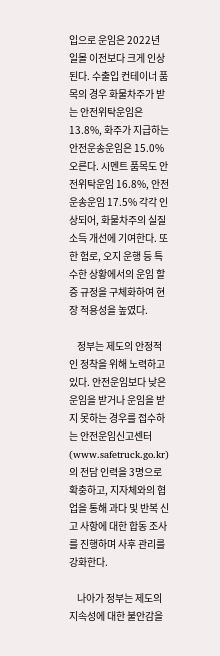입으로 운임은 2022년 일몰 이전보다 크게 인상된다. 수출입 컨테이너 품목의 경우 화물차주가 받는 안전위탁운임은 13.8%, 화주가 지급하는 안전운송운임은 15.0% 오른다. 시멘트 품목도 안전위탁운임 16.8%, 안전운송운임 17.5% 각각 인상되어, 화물차주의 실질 소득 개선에 기여한다. 또한 험로, 오지 운행 등 특수한 상황에서의 운임 할증 규정을 구체화하여 현장 적용성을 높였다.

    정부는 제도의 안정적인 정착을 위해 노력하고 있다. 안전운임보다 낮은 운임을 받거나 운임을 받지 못하는 경우를 접수하는 안전운임신고센터(www.safetruck.go.kr)의 전담 인력을 3명으로 확충하고, 지자체와의 협업을 통해 과다 및 반복 신고 사항에 대한 합동 조사를 진행하며 사후 관리를 강화한다.

    나아가 정부는 제도의 지속성에 대한 불안감을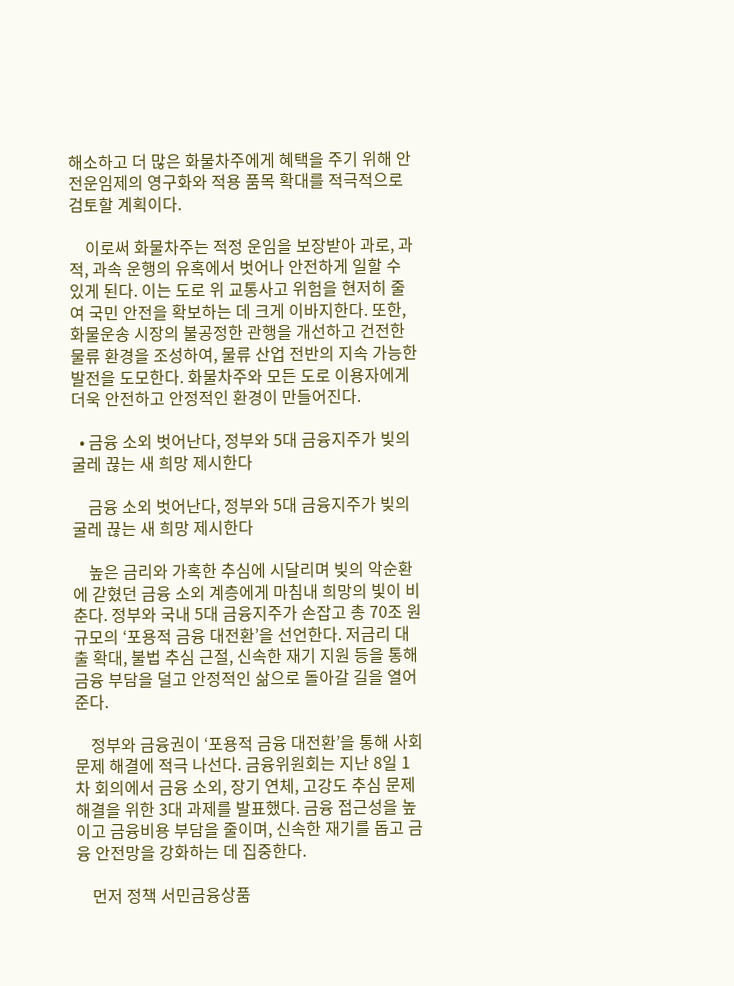해소하고 더 많은 화물차주에게 혜택을 주기 위해 안전운임제의 영구화와 적용 품목 확대를 적극적으로 검토할 계획이다.

    이로써 화물차주는 적정 운임을 보장받아 과로, 과적, 과속 운행의 유혹에서 벗어나 안전하게 일할 수 있게 된다. 이는 도로 위 교통사고 위험을 현저히 줄여 국민 안전을 확보하는 데 크게 이바지한다. 또한, 화물운송 시장의 불공정한 관행을 개선하고 건전한 물류 환경을 조성하여, 물류 산업 전반의 지속 가능한 발전을 도모한다. 화물차주와 모든 도로 이용자에게 더욱 안전하고 안정적인 환경이 만들어진다.

  • 금융 소외 벗어난다, 정부와 5대 금융지주가 빚의 굴레 끊는 새 희망 제시한다

    금융 소외 벗어난다, 정부와 5대 금융지주가 빚의 굴레 끊는 새 희망 제시한다

    높은 금리와 가혹한 추심에 시달리며 빚의 악순환에 갇혔던 금융 소외 계층에게 마침내 희망의 빛이 비춘다. 정부와 국내 5대 금융지주가 손잡고 총 70조 원 규모의 ‘포용적 금융 대전환’을 선언한다. 저금리 대출 확대, 불법 추심 근절, 신속한 재기 지원 등을 통해 금융 부담을 덜고 안정적인 삶으로 돌아갈 길을 열어준다.

    정부와 금융권이 ‘포용적 금융 대전환’을 통해 사회 문제 해결에 적극 나선다. 금융위원회는 지난 8일 1차 회의에서 금융 소외, 장기 연체, 고강도 추심 문제 해결을 위한 3대 과제를 발표했다. 금융 접근성을 높이고 금융비용 부담을 줄이며, 신속한 재기를 돕고 금융 안전망을 강화하는 데 집중한다.

    먼저 정책 서민금융상품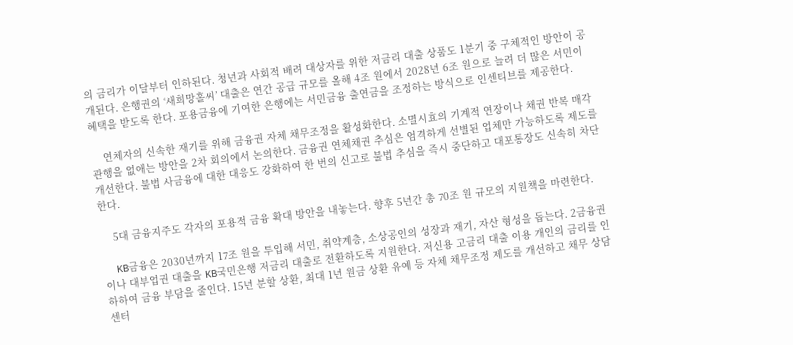의 금리가 이달부터 인하된다. 청년과 사회적 배려 대상자를 위한 저금리 대출 상품도 1분기 중 구체적인 방안이 공개된다. 은행권의 ‘새희망홀씨’ 대출은 연간 공급 규모를 올해 4조 원에서 2028년 6조 원으로 늘려 더 많은 서민이 혜택을 받도록 한다. 포용금융에 기여한 은행에는 서민금융 출연금을 조정하는 방식으로 인센티브를 제공한다.

    연체자의 신속한 재기를 위해 금융권 자체 채무조정을 활성화한다. 소멸시효의 기계적 연장이나 채권 반복 매각 관행을 없애는 방안을 2차 회의에서 논의한다. 금융권 연체채권 추심은 엄격하게 선별된 업체만 가능하도록 제도를 개선한다. 불법 사금융에 대한 대응도 강화하여 한 번의 신고로 불법 추심을 즉시 중단하고 대포통장도 신속히 차단한다.

    5대 금융지주도 각자의 포용적 금융 확대 방안을 내놓는다. 향후 5년간 총 70조 원 규모의 지원책을 마련한다.

    KB금융은 2030년까지 17조 원을 투입해 서민, 취약계층, 소상공인의 성장과 재기, 자산 형성을 돕는다. 2금융권이나 대부업권 대출을 KB국민은행 저금리 대출로 전환하도록 지원한다. 저신용 고금리 대출 이용 개인의 금리를 인하하여 금융 부담을 줄인다. 15년 분할 상환, 최대 1년 원금 상환 유예 등 자체 채무조정 제도를 개선하고 채무 상담 센터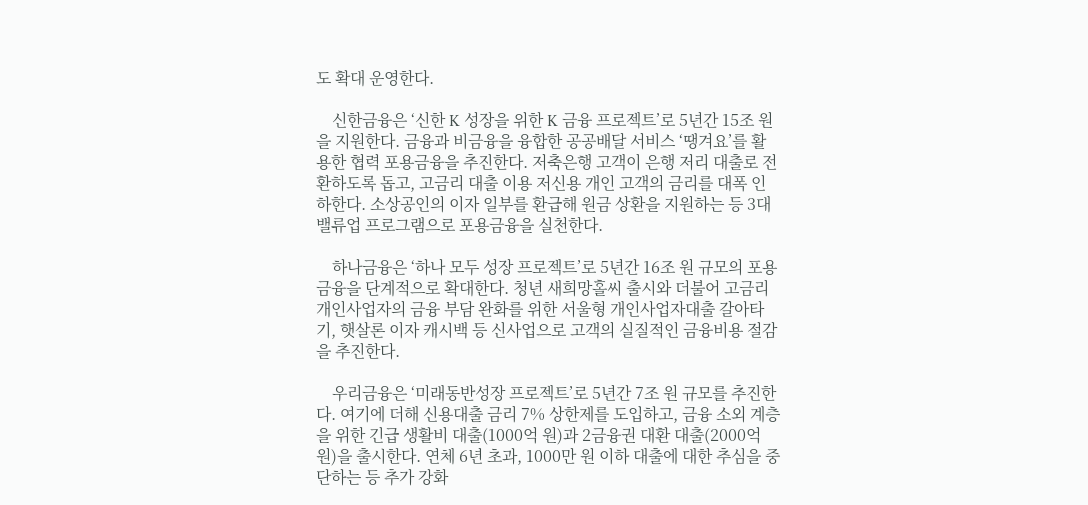도 확대 운영한다.

    신한금융은 ‘신한 K 성장을 위한 K 금융 프로젝트’로 5년간 15조 원을 지원한다. 금융과 비금융을 융합한 공공배달 서비스 ‘땡겨요’를 활용한 협력 포용금융을 추진한다. 저축은행 고객이 은행 저리 대출로 전환하도록 돕고, 고금리 대출 이용 저신용 개인 고객의 금리를 대폭 인하한다. 소상공인의 이자 일부를 환급해 원금 상환을 지원하는 등 3대 밸류업 프로그램으로 포용금융을 실천한다.

    하나금융은 ‘하나 모두 성장 프로젝트’로 5년간 16조 원 규모의 포용금융을 단계적으로 확대한다. 청년 새희망홀씨 출시와 더불어 고금리 개인사업자의 금융 부담 완화를 위한 서울형 개인사업자대출 갈아타기, 햇살론 이자 캐시백 등 신사업으로 고객의 실질적인 금융비용 절감을 추진한다.

    우리금융은 ‘미래동반성장 프로젝트’로 5년간 7조 원 규모를 추진한다. 여기에 더해 신용대출 금리 7% 상한제를 도입하고, 금융 소외 계층을 위한 긴급 생활비 대출(1000억 원)과 2금융권 대환 대출(2000억 원)을 출시한다. 연체 6년 초과, 1000만 원 이하 대출에 대한 추심을 중단하는 등 추가 강화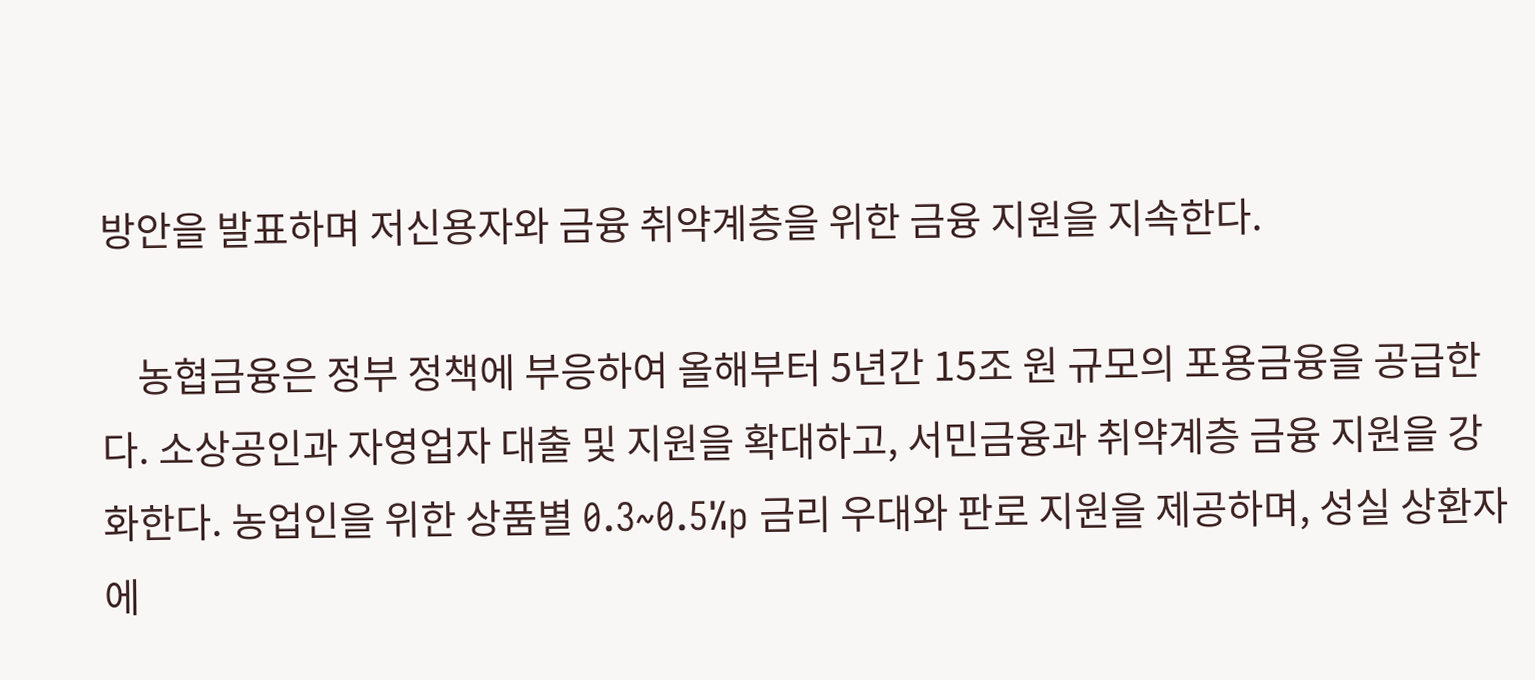방안을 발표하며 저신용자와 금융 취약계층을 위한 금융 지원을 지속한다.

    농협금융은 정부 정책에 부응하여 올해부터 5년간 15조 원 규모의 포용금융을 공급한다. 소상공인과 자영업자 대출 및 지원을 확대하고, 서민금융과 취약계층 금융 지원을 강화한다. 농업인을 위한 상품별 0.3~0.5%p 금리 우대와 판로 지원을 제공하며, 성실 상환자에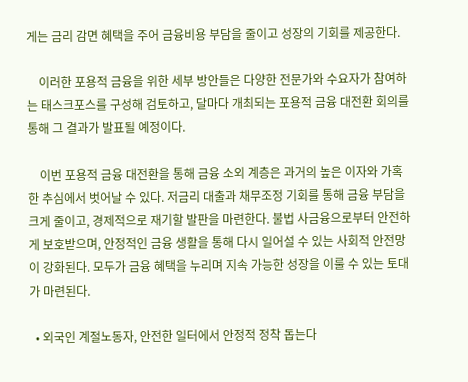게는 금리 감면 혜택을 주어 금융비용 부담을 줄이고 성장의 기회를 제공한다.

    이러한 포용적 금융을 위한 세부 방안들은 다양한 전문가와 수요자가 참여하는 태스크포스를 구성해 검토하고, 달마다 개최되는 포용적 금융 대전환 회의를 통해 그 결과가 발표될 예정이다.

    이번 포용적 금융 대전환을 통해 금융 소외 계층은 과거의 높은 이자와 가혹한 추심에서 벗어날 수 있다. 저금리 대출과 채무조정 기회를 통해 금융 부담을 크게 줄이고, 경제적으로 재기할 발판을 마련한다. 불법 사금융으로부터 안전하게 보호받으며, 안정적인 금융 생활을 통해 다시 일어설 수 있는 사회적 안전망이 강화된다. 모두가 금융 혜택을 누리며 지속 가능한 성장을 이룰 수 있는 토대가 마련된다.

  • 외국인 계절노동자, 안전한 일터에서 안정적 정착 돕는다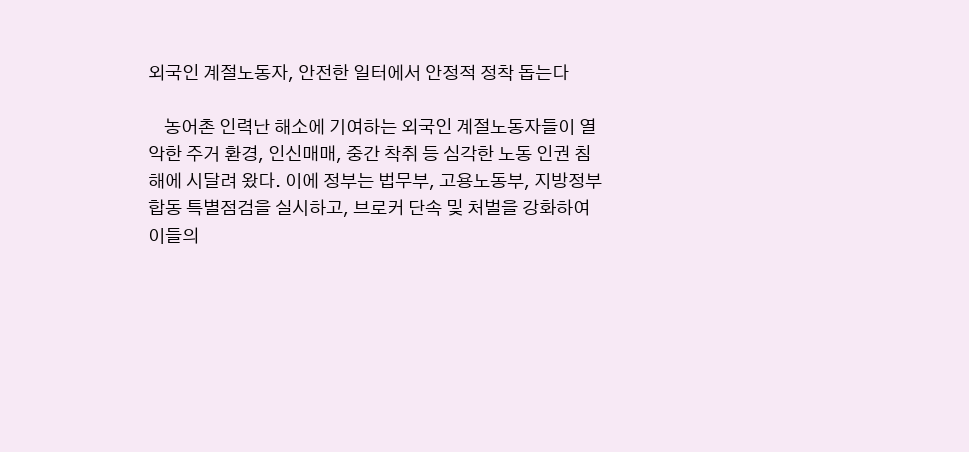외국인 계절노동자, 안전한 일터에서 안정적 정착 돕는다

    농어촌 인력난 해소에 기여하는 외국인 계절노동자들이 열악한 주거 환경, 인신매매, 중간 착취 등 심각한 노동 인권 침해에 시달려 왔다. 이에 정부는 법무부, 고용노동부, 지방정부 합동 특별점검을 실시하고, 브로커 단속 및 처벌을 강화하여 이들의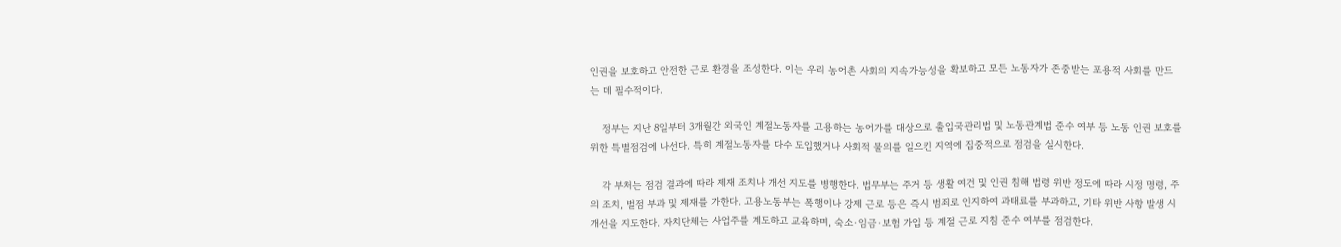인권을 보호하고 안전한 근로 환경을 조성한다. 이는 우리 농어촌 사회의 지속가능성을 확보하고 모든 노동자가 존중받는 포용적 사회를 만드는 데 필수적이다.

    정부는 지난 8일부터 3개월간 외국인 계절노동자를 고용하는 농어가를 대상으로 출입국관리법 및 노동관계법 준수 여부 등 노동 인권 보호를 위한 특별점검에 나선다. 특히 계절노동자를 다수 도입했거나 사회적 물의를 일으킨 지역에 집중적으로 점검을 실시한다.

    각 부처는 점검 결과에 따라 제재 조치나 개선 지도를 병행한다. 법무부는 주거 등 생활 여건 및 인권 침해 법령 위반 정도에 따라 시정 명령, 주의 조치, 벌점 부과 및 제재를 가한다. 고용노동부는 폭행이나 강제 근로 등은 즉시 범죄로 인지하여 과태료를 부과하고, 기타 위반 사항 발생 시 개선을 지도한다. 자치단체는 사업주를 계도하고 교육하며, 숙소·임금·보험 가입 등 계절 근로 지침 준수 여부를 점검한다.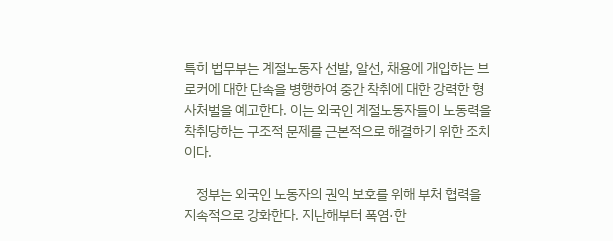특히 법무부는 계절노동자 선발, 알선, 채용에 개입하는 브로커에 대한 단속을 병행하여 중간 착취에 대한 강력한 형사처벌을 예고한다. 이는 외국인 계절노동자들이 노동력을 착취당하는 구조적 문제를 근본적으로 해결하기 위한 조치이다.

    정부는 외국인 노동자의 권익 보호를 위해 부처 협력을 지속적으로 강화한다. 지난해부터 폭염·한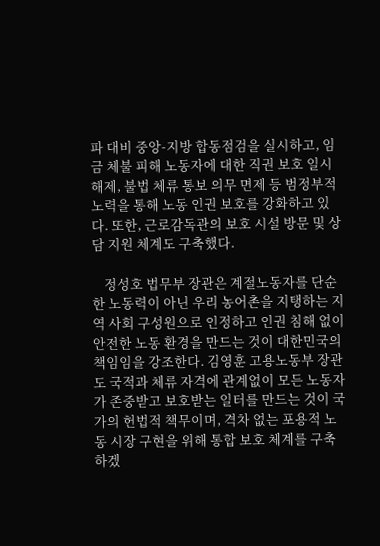파 대비 중앙-지방 합동점검을 실시하고, 임금 체불 피해 노동자에 대한 직권 보호 일시 해제, 불법 체류 통보 의무 면제 등 범정부적 노력을 통해 노동 인권 보호를 강화하고 있다. 또한, 근로감독관의 보호 시설 방문 및 상담 지원 체계도 구축했다.

    정성호 법무부 장관은 계절노동자를 단순한 노동력이 아닌 우리 농어촌을 지탱하는 지역 사회 구성원으로 인정하고 인권 침해 없이 안전한 노동 환경을 만드는 것이 대한민국의 책임임을 강조한다. 김영훈 고용노동부 장관도 국적과 체류 자격에 관계없이 모든 노동자가 존중받고 보호받는 일터를 만드는 것이 국가의 헌법적 책무이며, 격차 없는 포용적 노동 시장 구현을 위해 통합 보호 체계를 구축하겠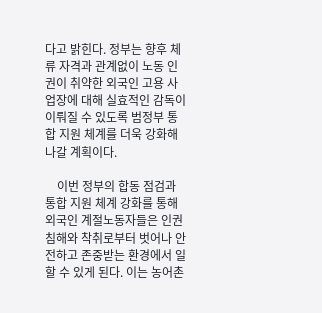다고 밝힌다. 정부는 향후 체류 자격과 관계없이 노동 인권이 취약한 외국인 고용 사업장에 대해 실효적인 감독이 이뤄질 수 있도록 범정부 통합 지원 체계를 더욱 강화해 나갈 계획이다.

    이번 정부의 합동 점검과 통합 지원 체계 강화를 통해 외국인 계절노동자들은 인권 침해와 착취로부터 벗어나 안전하고 존중받는 환경에서 일할 수 있게 된다. 이는 농어촌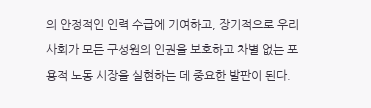의 안정적인 인력 수급에 기여하고, 장기적으로 우리 사회가 모든 구성원의 인권을 보호하고 차별 없는 포용적 노동 시장을 실현하는 데 중요한 발판이 된다.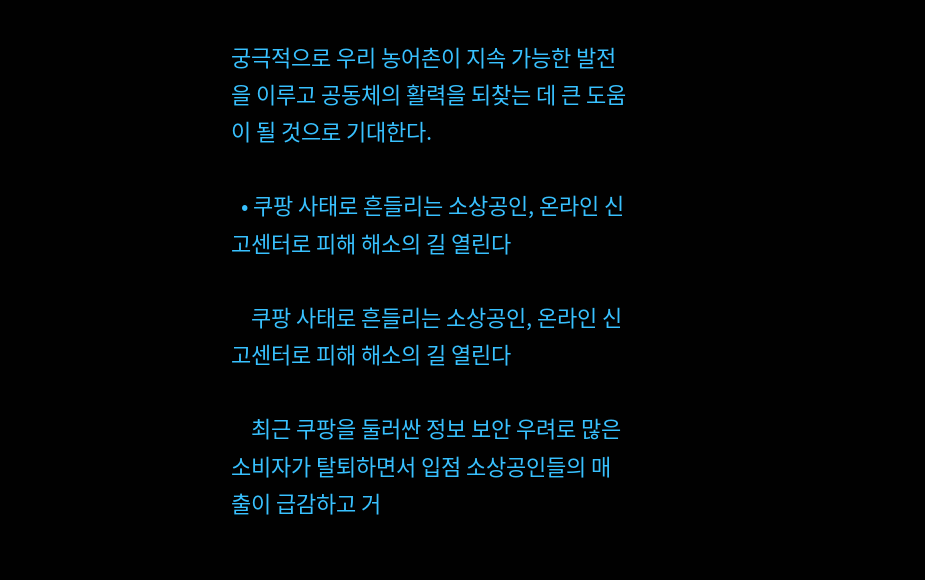궁극적으로 우리 농어촌이 지속 가능한 발전을 이루고 공동체의 활력을 되찾는 데 큰 도움이 될 것으로 기대한다.

  • 쿠팡 사태로 흔들리는 소상공인, 온라인 신고센터로 피해 해소의 길 열린다

    쿠팡 사태로 흔들리는 소상공인, 온라인 신고센터로 피해 해소의 길 열린다

    최근 쿠팡을 둘러싼 정보 보안 우려로 많은 소비자가 탈퇴하면서 입점 소상공인들의 매출이 급감하고 거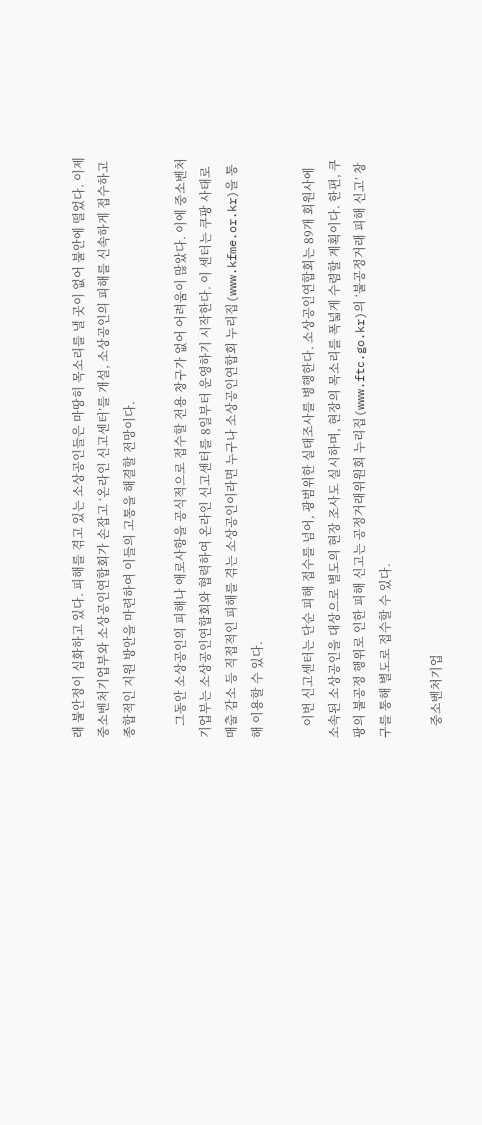래 불안정이 심화하고 있다. 피해를 겪고 있는 소상공인들은 마땅히 목소리를 낼 곳이 없어 불안에 떨었다. 이제 중소벤처기업부와 소상공인연합회가 손잡고 ‘온라인 신고센터’를 개설, 소상공인의 피해를 신속하게 접수하고 종합적인 지원 방안을 마련하여 이들의 고통을 해결할 전망이다.

    그동안 소상공인의 피해나 애로사항을 공식적으로 접수할 전용 창구가 없어 어려움이 많았다. 이에 중소벤처기업부는 소상공인연합회와 협력하여 온라인 신고센터를 8일부터 운영하기 시작한다. 이 센터는 쿠팡 사태로 매출 감소 등 직접적인 피해를 겪는 소상공인이라면 누구나 소상공인연합회 누리집(www.kfme.or.kr)을 통해 이용할 수 있다.

    이번 신고센터는 단순 피해 접수를 넘어, 광범위한 실태조사를 병행한다. 소상공인연합회는 89개 회원사에 소속된 소상공인을 대상으로 별도의 현장 조사도 실시하며, 현장의 목소리를 폭넓게 수렴할 계획이다. 한편, 쿠팡의 불공정 행위로 인한 피해 신고는 공정거래위원회 누리집(www.ftc.go.kr)의 ‘불공정거래 피해 신고’ 창구를 통해 별도로 접수할 수 있다.

    중소벤처기업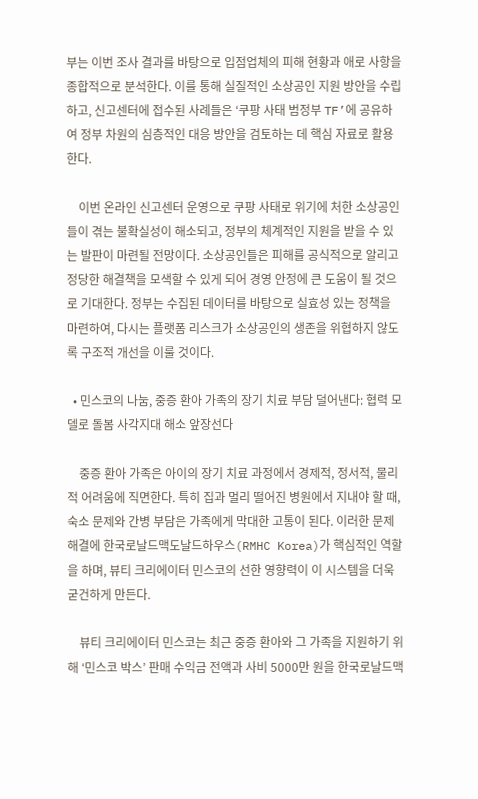부는 이번 조사 결과를 바탕으로 입점업체의 피해 현황과 애로 사항을 종합적으로 분석한다. 이를 통해 실질적인 소상공인 지원 방안을 수립하고, 신고센터에 접수된 사례들은 ‘쿠팡 사태 범정부 TF’에 공유하여 정부 차원의 심층적인 대응 방안을 검토하는 데 핵심 자료로 활용한다.

    이번 온라인 신고센터 운영으로 쿠팡 사태로 위기에 처한 소상공인들이 겪는 불확실성이 해소되고, 정부의 체계적인 지원을 받을 수 있는 발판이 마련될 전망이다. 소상공인들은 피해를 공식적으로 알리고 정당한 해결책을 모색할 수 있게 되어 경영 안정에 큰 도움이 될 것으로 기대한다. 정부는 수집된 데이터를 바탕으로 실효성 있는 정책을 마련하여, 다시는 플랫폼 리스크가 소상공인의 생존을 위협하지 않도록 구조적 개선을 이룰 것이다.

  • 민스코의 나눔, 중증 환아 가족의 장기 치료 부담 덜어낸다: 협력 모델로 돌봄 사각지대 해소 앞장선다

    중증 환아 가족은 아이의 장기 치료 과정에서 경제적, 정서적, 물리적 어려움에 직면한다. 특히 집과 멀리 떨어진 병원에서 지내야 할 때, 숙소 문제와 간병 부담은 가족에게 막대한 고통이 된다. 이러한 문제 해결에 한국로날드맥도날드하우스(RMHC Korea)가 핵심적인 역할을 하며, 뷰티 크리에이터 민스코의 선한 영향력이 이 시스템을 더욱 굳건하게 만든다.

    뷰티 크리에이터 민스코는 최근 중증 환아와 그 가족을 지원하기 위해 ‘민스코 박스’ 판매 수익금 전액과 사비 5000만 원을 한국로날드맥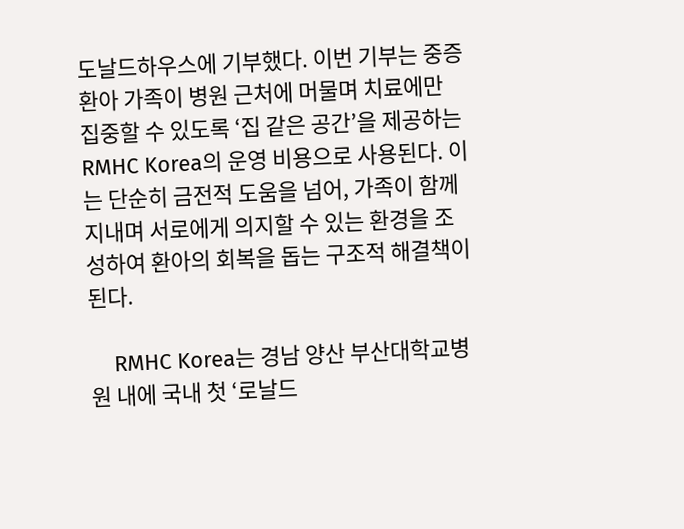도날드하우스에 기부했다. 이번 기부는 중증 환아 가족이 병원 근처에 머물며 치료에만 집중할 수 있도록 ‘집 같은 공간’을 제공하는 RMHC Korea의 운영 비용으로 사용된다. 이는 단순히 금전적 도움을 넘어, 가족이 함께 지내며 서로에게 의지할 수 있는 환경을 조성하여 환아의 회복을 돕는 구조적 해결책이 된다.

    RMHC Korea는 경남 양산 부산대학교병원 내에 국내 첫 ‘로날드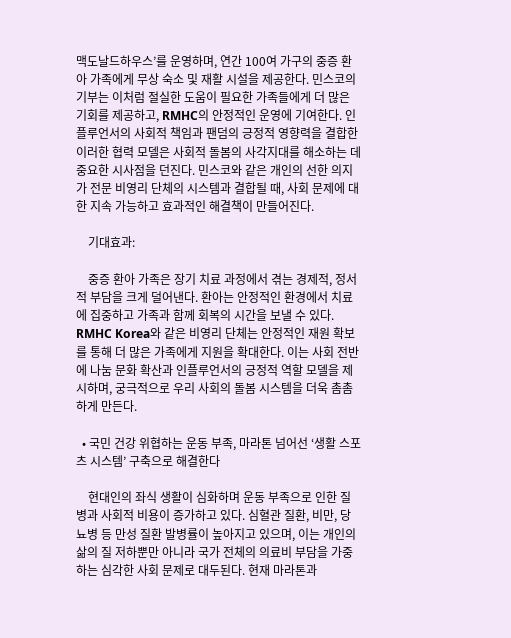맥도날드하우스’를 운영하며, 연간 100여 가구의 중증 환아 가족에게 무상 숙소 및 재활 시설을 제공한다. 민스코의 기부는 이처럼 절실한 도움이 필요한 가족들에게 더 많은 기회를 제공하고, RMHC의 안정적인 운영에 기여한다. 인플루언서의 사회적 책임과 팬덤의 긍정적 영향력을 결합한 이러한 협력 모델은 사회적 돌봄의 사각지대를 해소하는 데 중요한 시사점을 던진다. 민스코와 같은 개인의 선한 의지가 전문 비영리 단체의 시스템과 결합될 때, 사회 문제에 대한 지속 가능하고 효과적인 해결책이 만들어진다.

    기대효과:

    중증 환아 가족은 장기 치료 과정에서 겪는 경제적, 정서적 부담을 크게 덜어낸다. 환아는 안정적인 환경에서 치료에 집중하고 가족과 함께 회복의 시간을 보낼 수 있다. RMHC Korea와 같은 비영리 단체는 안정적인 재원 확보를 통해 더 많은 가족에게 지원을 확대한다. 이는 사회 전반에 나눔 문화 확산과 인플루언서의 긍정적 역할 모델을 제시하며, 궁극적으로 우리 사회의 돌봄 시스템을 더욱 촘촘하게 만든다.

  • 국민 건강 위협하는 운동 부족, 마라톤 넘어선 ‘생활 스포츠 시스템’ 구축으로 해결한다

    현대인의 좌식 생활이 심화하며 운동 부족으로 인한 질병과 사회적 비용이 증가하고 있다. 심혈관 질환, 비만, 당뇨병 등 만성 질환 발병률이 높아지고 있으며, 이는 개인의 삶의 질 저하뿐만 아니라 국가 전체의 의료비 부담을 가중하는 심각한 사회 문제로 대두된다. 현재 마라톤과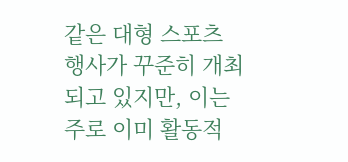같은 대형 스포츠 행사가 꾸준히 개최되고 있지만, 이는 주로 이미 활동적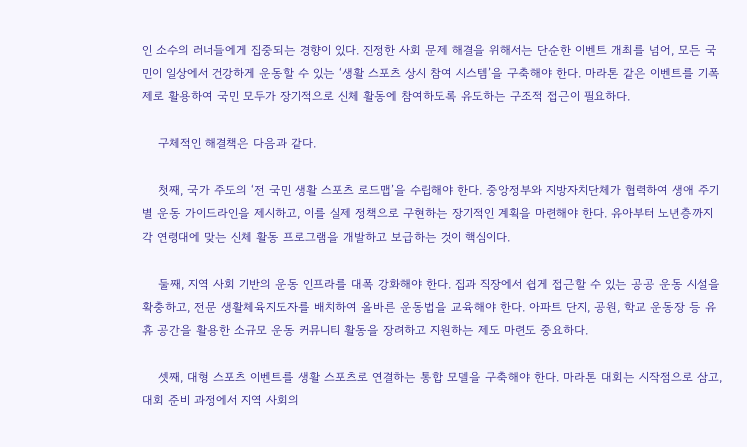인 소수의 러너들에게 집중되는 경향이 있다. 진정한 사회 문제 해결을 위해서는 단순한 이벤트 개최를 넘어, 모든 국민이 일상에서 건강하게 운동할 수 있는 ‘생활 스포츠 상시 참여 시스템’을 구축해야 한다. 마라톤 같은 이벤트를 기폭제로 활용하여 국민 모두가 장기적으로 신체 활동에 참여하도록 유도하는 구조적 접근이 필요하다.

    구체적인 해결책은 다음과 같다.

    첫째, 국가 주도의 ‘전 국민 생활 스포츠 로드맵’을 수립해야 한다. 중앙정부와 지방자치단체가 협력하여 생애 주기별 운동 가이드라인을 제시하고, 이를 실제 정책으로 구현하는 장기적인 계획을 마련해야 한다. 유아부터 노년층까지 각 연령대에 맞는 신체 활동 프로그램을 개발하고 보급하는 것이 핵심이다.

    둘째, 지역 사회 기반의 운동 인프라를 대폭 강화해야 한다. 집과 직장에서 쉽게 접근할 수 있는 공공 운동 시설을 확충하고, 전문 생활체육지도자를 배치하여 올바른 운동법을 교육해야 한다. 아파트 단지, 공원, 학교 운동장 등 유휴 공간을 활용한 소규모 운동 커뮤니티 활동을 장려하고 지원하는 제도 마련도 중요하다.

    셋째, 대형 스포츠 이벤트를 생활 스포츠로 연결하는 통합 모델을 구축해야 한다. 마라톤 대회는 시작점으로 삼고, 대회 준비 과정에서 지역 사회의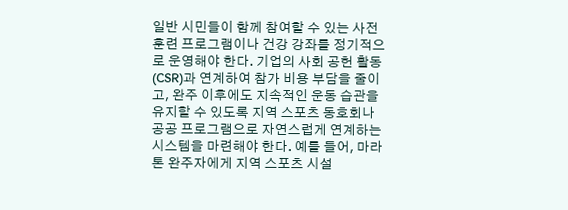일반 시민들이 함께 참여할 수 있는 사전 훈련 프로그램이나 건강 강좌를 정기적으로 운영해야 한다. 기업의 사회 공헌 활동(CSR)과 연계하여 참가 비용 부담을 줄이고, 완주 이후에도 지속적인 운동 습관을 유지할 수 있도록 지역 스포츠 동호회나 공공 프로그램으로 자연스럽게 연계하는 시스템을 마련해야 한다. 예를 들어, 마라톤 완주자에게 지역 스포츠 시설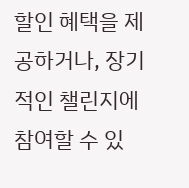할인 혜택을 제공하거나, 장기적인 챌린지에 참여할 수 있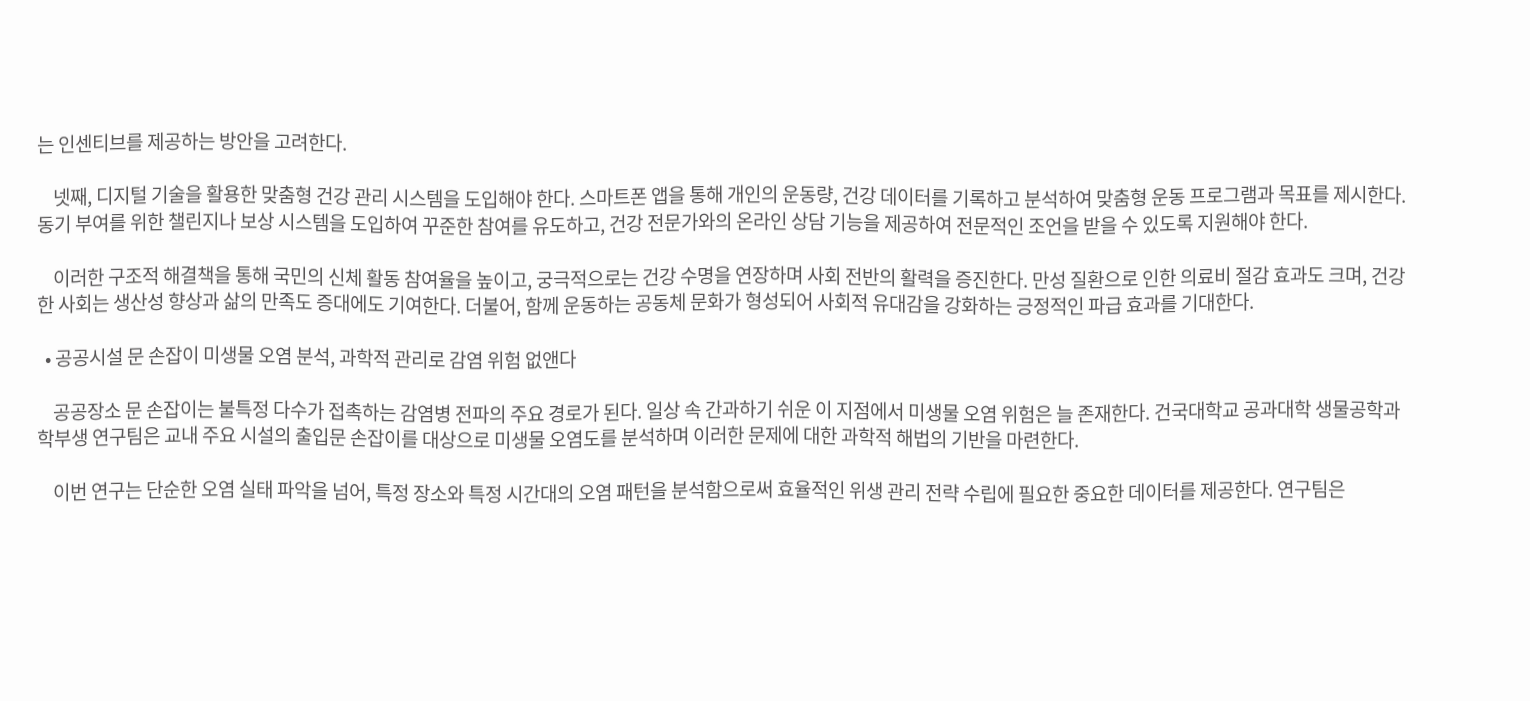는 인센티브를 제공하는 방안을 고려한다.

    넷째, 디지털 기술을 활용한 맞춤형 건강 관리 시스템을 도입해야 한다. 스마트폰 앱을 통해 개인의 운동량, 건강 데이터를 기록하고 분석하여 맞춤형 운동 프로그램과 목표를 제시한다. 동기 부여를 위한 챌린지나 보상 시스템을 도입하여 꾸준한 참여를 유도하고, 건강 전문가와의 온라인 상담 기능을 제공하여 전문적인 조언을 받을 수 있도록 지원해야 한다.

    이러한 구조적 해결책을 통해 국민의 신체 활동 참여율을 높이고, 궁극적으로는 건강 수명을 연장하며 사회 전반의 활력을 증진한다. 만성 질환으로 인한 의료비 절감 효과도 크며, 건강한 사회는 생산성 향상과 삶의 만족도 증대에도 기여한다. 더불어, 함께 운동하는 공동체 문화가 형성되어 사회적 유대감을 강화하는 긍정적인 파급 효과를 기대한다.

  • 공공시설 문 손잡이 미생물 오염 분석, 과학적 관리로 감염 위험 없앤다

    공공장소 문 손잡이는 불특정 다수가 접촉하는 감염병 전파의 주요 경로가 된다. 일상 속 간과하기 쉬운 이 지점에서 미생물 오염 위험은 늘 존재한다. 건국대학교 공과대학 생물공학과 학부생 연구팀은 교내 주요 시설의 출입문 손잡이를 대상으로 미생물 오염도를 분석하며 이러한 문제에 대한 과학적 해법의 기반을 마련한다.

    이번 연구는 단순한 오염 실태 파악을 넘어, 특정 장소와 특정 시간대의 오염 패턴을 분석함으로써 효율적인 위생 관리 전략 수립에 필요한 중요한 데이터를 제공한다. 연구팀은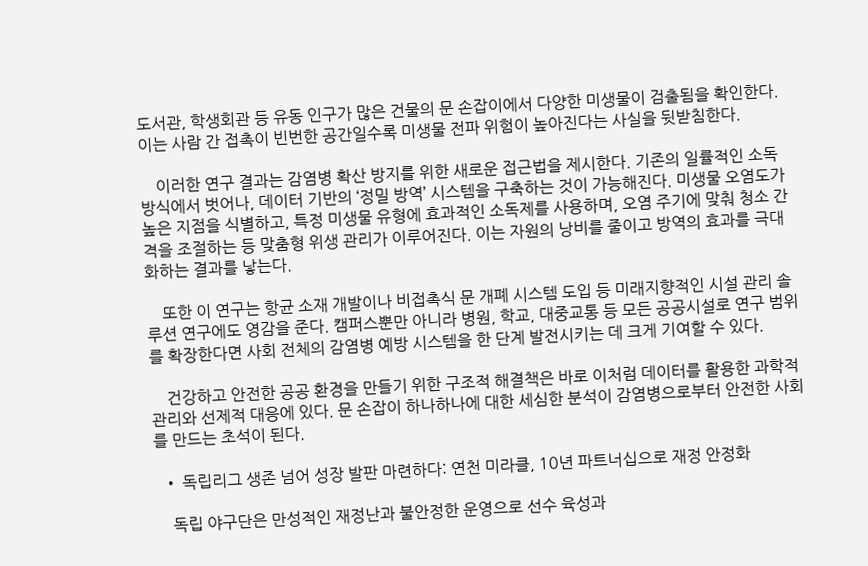도서관, 학생회관 등 유동 인구가 많은 건물의 문 손잡이에서 다양한 미생물이 검출됨을 확인한다. 이는 사람 간 접촉이 빈번한 공간일수록 미생물 전파 위험이 높아진다는 사실을 뒷받침한다.

    이러한 연구 결과는 감염병 확산 방지를 위한 새로운 접근법을 제시한다. 기존의 일률적인 소독 방식에서 벗어나, 데이터 기반의 ‘정밀 방역’ 시스템을 구축하는 것이 가능해진다. 미생물 오염도가 높은 지점을 식별하고, 특정 미생물 유형에 효과적인 소독제를 사용하며, 오염 주기에 맞춰 청소 간격을 조절하는 등 맞춤형 위생 관리가 이루어진다. 이는 자원의 낭비를 줄이고 방역의 효과를 극대화하는 결과를 낳는다.

    또한 이 연구는 항균 소재 개발이나 비접촉식 문 개폐 시스템 도입 등 미래지향적인 시설 관리 솔루션 연구에도 영감을 준다. 캠퍼스뿐만 아니라 병원, 학교, 대중교통 등 모든 공공시설로 연구 범위를 확장한다면 사회 전체의 감염병 예방 시스템을 한 단계 발전시키는 데 크게 기여할 수 있다.

    건강하고 안전한 공공 환경을 만들기 위한 구조적 해결책은 바로 이처럼 데이터를 활용한 과학적 관리와 선제적 대응에 있다. 문 손잡이 하나하나에 대한 세심한 분석이 감염병으로부터 안전한 사회를 만드는 초석이 된다.

  • 독립리그 생존 넘어 성장 발판 마련하다: 연천 미라클, 10년 파트너십으로 재정 안정화

    독립 야구단은 만성적인 재정난과 불안정한 운영으로 선수 육성과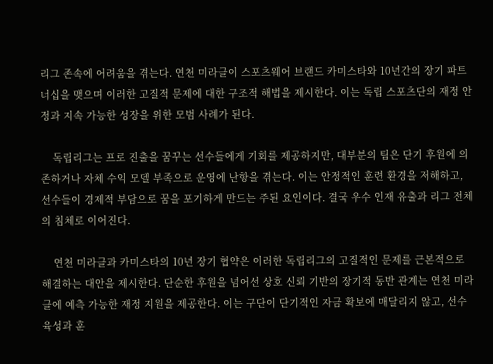리그 존속에 어려움을 겪는다. 연천 미라클이 스포츠웨어 브랜드 카미스타와 10년간의 장기 파트너십을 맺으며 이러한 고질적 문제에 대한 구조적 해법을 제시한다. 이는 독립 스포츠단의 재정 안정과 지속 가능한 성장을 위한 모범 사례가 된다.

    독립리그는 프로 진출을 꿈꾸는 선수들에게 기회를 제공하지만, 대부분의 팀은 단기 후원에 의존하거나 자체 수익 모델 부족으로 운영에 난항을 겪는다. 이는 안정적인 훈련 환경을 저해하고, 선수들이 경제적 부담으로 꿈을 포기하게 만드는 주된 요인이다. 결국 우수 인재 유출과 리그 전체의 침체로 이어진다.

    연천 미라클과 카미스타의 10년 장기 협약은 이러한 독립리그의 고질적인 문제를 근본적으로 해결하는 대안을 제시한다. 단순한 후원을 넘어선 상호 신뢰 기반의 장기적 동반 관계는 연천 미라클에 예측 가능한 재정 지원을 제공한다. 이는 구단이 단기적인 자금 확보에 매달리지 않고, 선수 육성과 훈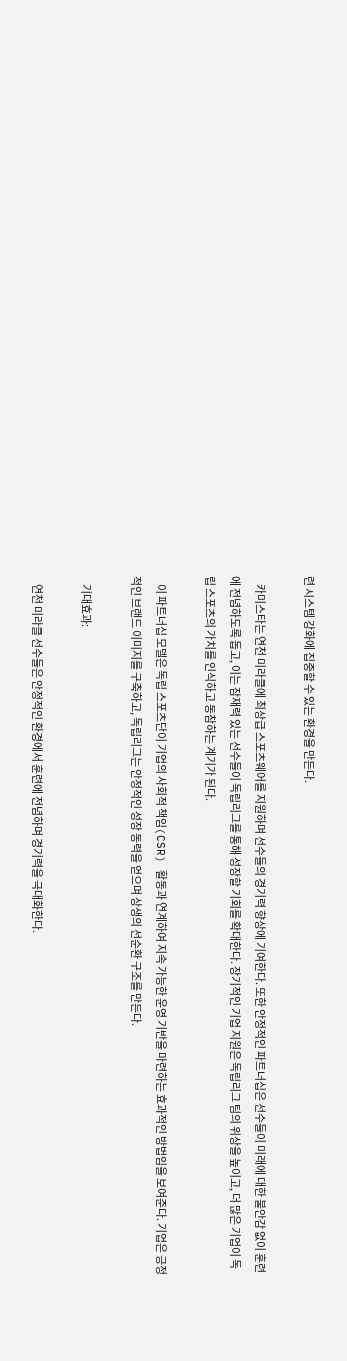련 시스템 강화에 집중할 수 있는 환경을 만든다.

    카미스타는 연천 미라클에 최상급 스포츠웨어를 지원하며 선수들의 경기력 향상에 기여한다. 또한 안정적인 파트너십은 선수들이 미래에 대한 불안감 없이 훈련에 전념하도록 돕고, 이는 잠재력 있는 선수들이 독립리그를 통해 성장할 기회를 확대한다. 장기적인 기업 지원은 독립리그 팀의 위상을 높이고, 더 많은 기업이 독립 스포츠의 가치를 인식하고 동참하는 계기가 된다.

    이 파트너십 모델은 독립 스포츠단이 기업의 사회적 책임(CSR) 활동과 연계하여 지속 가능한 운영 기반을 마련하는 효과적인 방법임을 보여준다. 기업은 긍정적인 브랜드 이미지를 구축하고, 독립리그는 안정적인 성장 동력을 얻으며 상생의 선순환 구조를 만든다.

    기대효과:

    연천 미라클 선수들은 안정적인 환경에서 훈련에 전념하며 경기력을 극대화한다.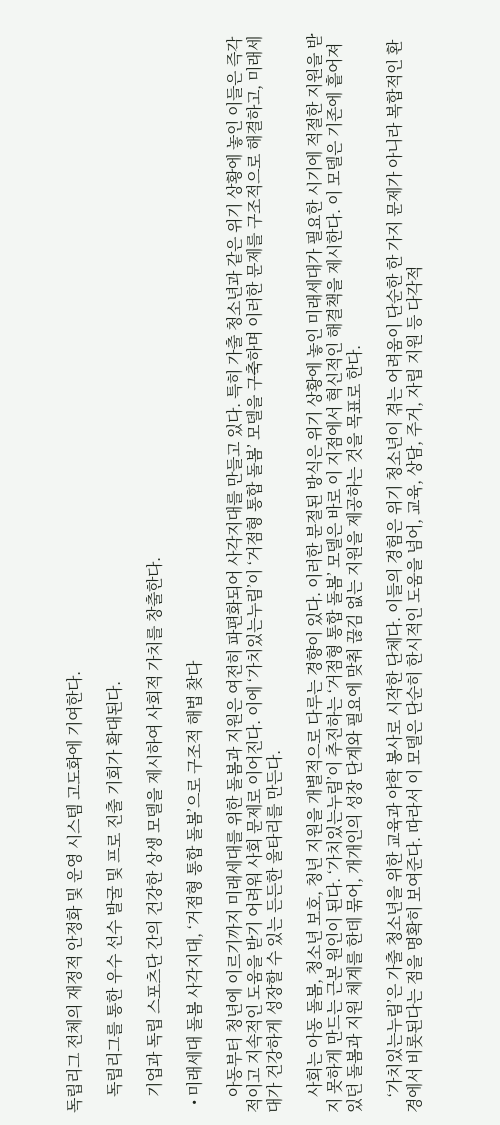독립리그 전체의 재정적 안정화 및 운영 시스템 고도화에 기여한다.

    독립리그를 통한 우수 선수 발굴 및 프로 진출 기회가 확대된다.

    기업과 독립 스포츠단 간의 건강한 상생 모델을 제시하여 사회적 가치를 창출한다.

  • 미래세대 돌봄 사각지대, ‘거점형 통합 돌봄’으로 구조적 해법 찾다

    아동부터 청년에 이르기까지 미래세대를 위한 돌봄과 지원은 여전히 파편화되어 사각지대를 만들고 있다. 특히 가출 청소년과 같은 위기 상황에 놓인 이들은 즉각적이고 지속적인 도움을 받기 어려워 사회 문제로 이어진다. 이에 ‘가치있는누림’이 ‘거점형 통합 돌봄’ 모델을 구축하며 이러한 문제를 구조적으로 해결하고, 미래세대가 건강하게 성장할 수 있는 든든한 울타리를 만든다.

    사회는 아동 돌봄, 청소년 보호, 청년 지원을 개별적으로 다루는 경향이 있다. 이러한 분절된 방식은 위기 상황에 놓인 미래세대가 필요한 시기에 적절한 지원을 받지 못하게 만드는 근본 원인이 된다. ‘가치있는누림’이 추진하는 ‘거점형 통합 돌봄’ 모델은 바로 이 지점에서 혁신적인 해결책을 제시한다. 이 모델은 기존에 흩어져 있던 돌봄과 지원 체계를 한데 묶어, 개개인의 성장 단계와 필요에 맞춰 끊김 없는 지원을 제공하는 것을 목표로 한다.

    ‘가치있는누림’은 가출 청소년을 위한 교육과 야학 봉사로 시작한 단체다. 이들의 경험은 위기 청소년이 겪는 어려움이 단순한 한 가지 문제가 아니라 복합적인 환경에서 비롯된다는 점을 명확히 보여준다. 따라서 이 모델은 단순히 한시적인 도움을 넘어, 교육, 상담, 주거, 자립 지원 등 다각적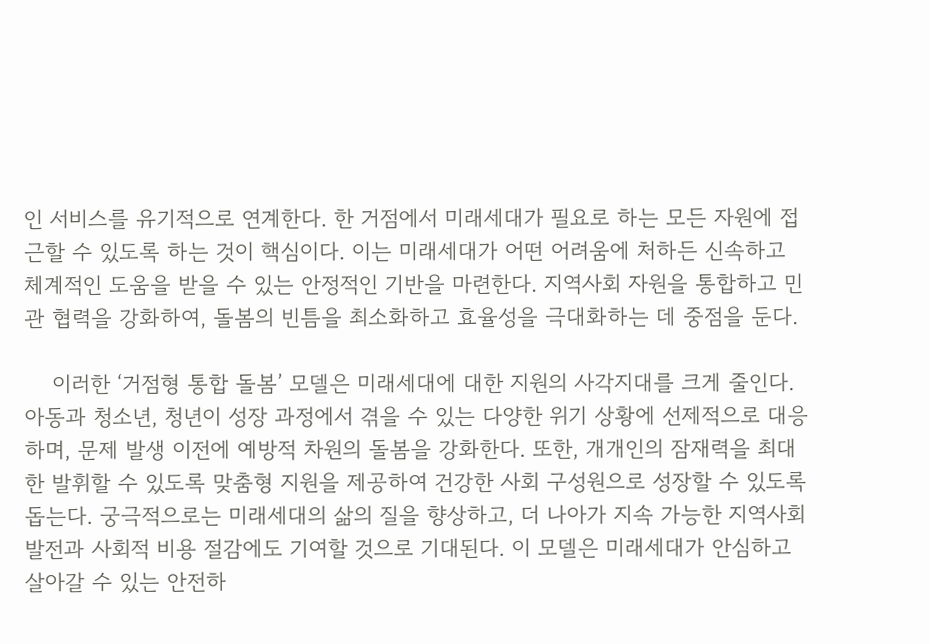인 서비스를 유기적으로 연계한다. 한 거점에서 미래세대가 필요로 하는 모든 자원에 접근할 수 있도록 하는 것이 핵심이다. 이는 미래세대가 어떤 어려움에 처하든 신속하고 체계적인 도움을 받을 수 있는 안정적인 기반을 마련한다. 지역사회 자원을 통합하고 민관 협력을 강화하여, 돌봄의 빈틈을 최소화하고 효율성을 극대화하는 데 중점을 둔다.

    이러한 ‘거점형 통합 돌봄’ 모델은 미래세대에 대한 지원의 사각지대를 크게 줄인다. 아동과 청소년, 청년이 성장 과정에서 겪을 수 있는 다양한 위기 상황에 선제적으로 대응하며, 문제 발생 이전에 예방적 차원의 돌봄을 강화한다. 또한, 개개인의 잠재력을 최대한 발휘할 수 있도록 맞춤형 지원을 제공하여 건강한 사회 구성원으로 성장할 수 있도록 돕는다. 궁극적으로는 미래세대의 삶의 질을 향상하고, 더 나아가 지속 가능한 지역사회 발전과 사회적 비용 절감에도 기여할 것으로 기대된다. 이 모델은 미래세대가 안심하고 살아갈 수 있는 안전하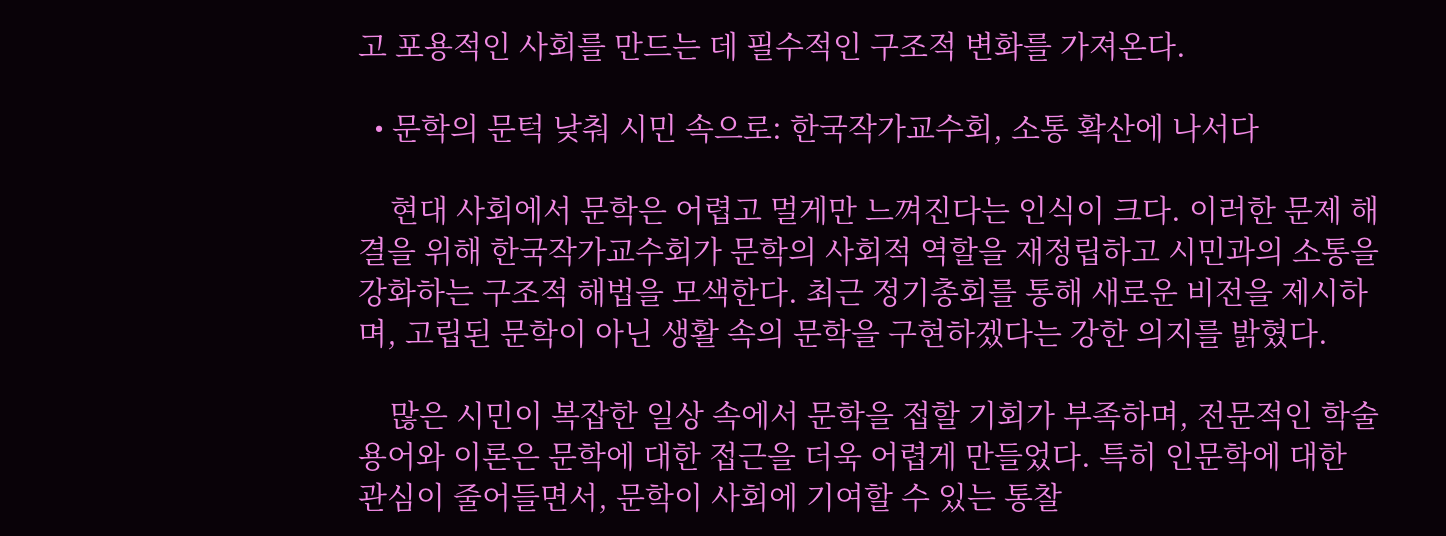고 포용적인 사회를 만드는 데 필수적인 구조적 변화를 가져온다.

  • 문학의 문턱 낮춰 시민 속으로: 한국작가교수회, 소통 확산에 나서다

    현대 사회에서 문학은 어렵고 멀게만 느껴진다는 인식이 크다. 이러한 문제 해결을 위해 한국작가교수회가 문학의 사회적 역할을 재정립하고 시민과의 소통을 강화하는 구조적 해법을 모색한다. 최근 정기총회를 통해 새로운 비전을 제시하며, 고립된 문학이 아닌 생활 속의 문학을 구현하겠다는 강한 의지를 밝혔다.

    많은 시민이 복잡한 일상 속에서 문학을 접할 기회가 부족하며, 전문적인 학술 용어와 이론은 문학에 대한 접근을 더욱 어렵게 만들었다. 특히 인문학에 대한 관심이 줄어들면서, 문학이 사회에 기여할 수 있는 통찰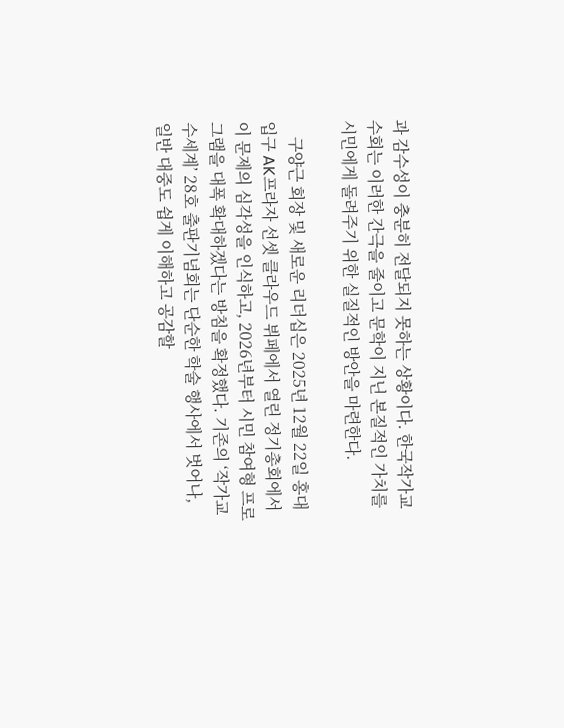과 감수성이 충분히 전달되지 못하는 상황이다. 한국작가교수회는 이러한 간극을 줄이고 문학이 지닌 본질적인 가치를 시민에게 돌려주기 위한 실질적인 방안을 마련한다.

    구양근 회장 및 새로운 리더십은 2025년 12월 22일 홍대입구 AK프라자 선셋 클라우드 뷔페에서 열린 정기총회에서 이 문제의 심각성을 인식하고, 2026년부터 시민 참여형 프로그램을 대폭 확대하겠다는 방침을 확정했다. 기존의 ‘작가교수세계’ 28호 출판기념회는 단순한 학술 행사에서 벗어나, 일반 대중도 쉽게 이해하고 공감할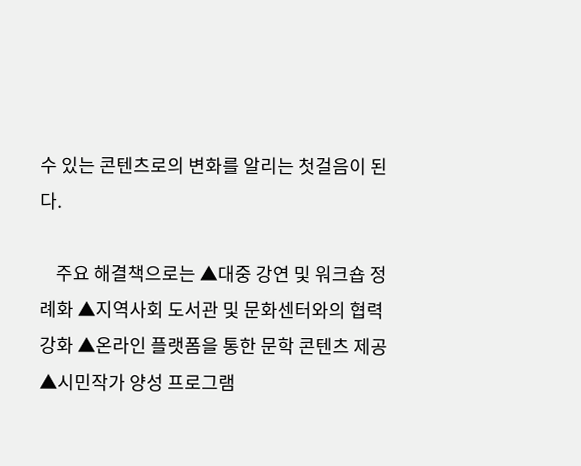수 있는 콘텐츠로의 변화를 알리는 첫걸음이 된다.

    주요 해결책으로는 ▲대중 강연 및 워크숍 정례화 ▲지역사회 도서관 및 문화센터와의 협력 강화 ▲온라인 플랫폼을 통한 문학 콘텐츠 제공 ▲시민작가 양성 프로그램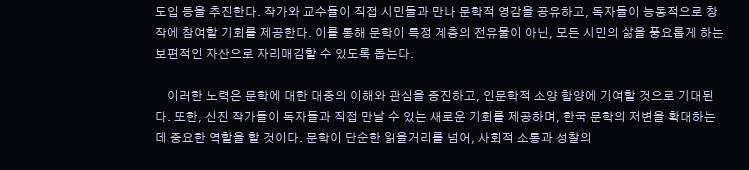도입 등을 추진한다. 작가와 교수들이 직접 시민들과 만나 문학적 영감을 공유하고, 독자들이 능동적으로 창작에 참여할 기회를 제공한다. 이를 통해 문학이 특정 계층의 전유물이 아닌, 모든 시민의 삶을 풍요롭게 하는 보편적인 자산으로 자리매김할 수 있도록 돕는다.

    이러한 노력은 문학에 대한 대중의 이해와 관심을 증진하고, 인문학적 소양 함양에 기여할 것으로 기대된다. 또한, 신진 작가들이 독자들과 직접 만날 수 있는 새로운 기회를 제공하며, 한국 문학의 저변을 확대하는 데 중요한 역할을 할 것이다. 문학이 단순한 읽을거리를 넘어, 사회적 소통과 성찰의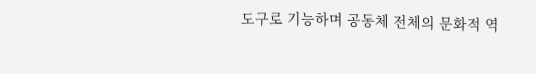도구로 기능하며 공동체 전체의 문화적 역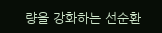량을 강화하는 선순환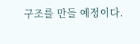구조를 만들 예정이다.